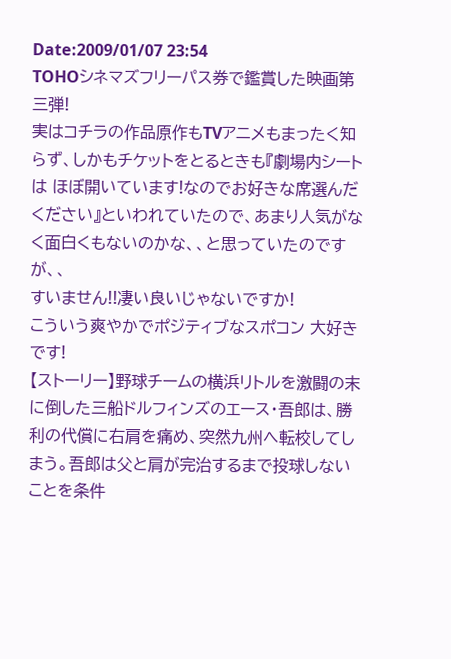Date:2009/01/07 23:54
TOHOシネマズフリーパス券で鑑賞した映画第三弾!
実はコチラの作品原作もTVアニメもまったく知らず、しかもチケットをとるときも『劇場内シートは ほぼ開いています!なのでお好きな席選んだください』といわれていたので、あまり人気がなく面白くもないのかな、、と思っていたのですが、、
すいません!!凄い良いじゃないですか!
こういう爽やかでポジティブなスポコン 大好きです!
【ストーリー】野球チームの横浜リトルを激闘の末に倒した三船ドルフィンズのエース・吾郎は、勝利の代償に右肩を痛め、突然九州へ転校してしまう。吾郎は父と肩が完治するまで投球しないことを条件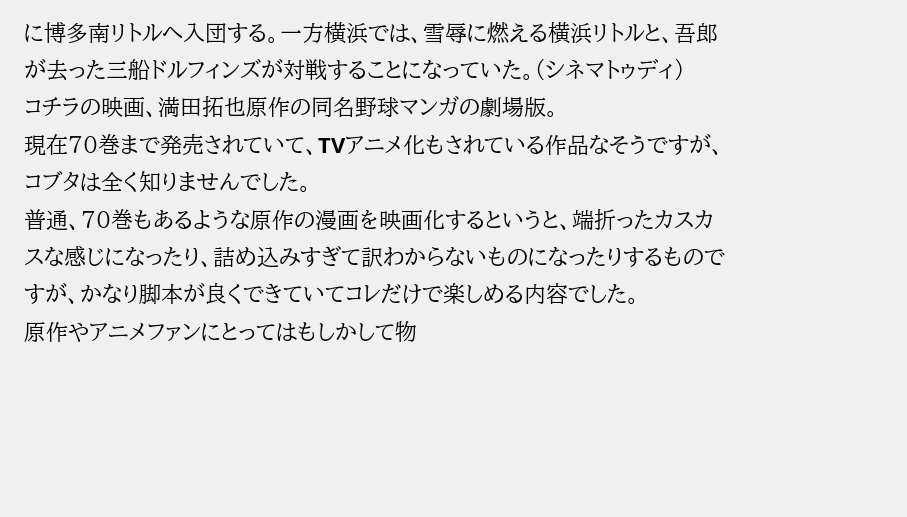に博多南リトルへ入団する。一方横浜では、雪辱に燃える横浜リトルと、吾郎が去った三船ドルフィンズが対戦することになっていた。(シネマトゥディ)
コチラの映画、満田拓也原作の同名野球マンガの劇場版。
現在70巻まで発売されていて、TVアニメ化もされている作品なそうですが、コブタは全く知りませんでした。
普通、70巻もあるような原作の漫画を映画化するというと、端折ったカスカスな感じになったり、詰め込みすぎて訳わからないものになったりするものですが、かなり脚本が良くできていてコレだけで楽しめる内容でした。
原作やアニメファンにとってはもしかして物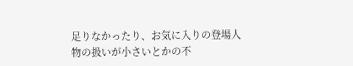足りなかったり、お気に入りの登場人物の扱いが小さいとかの不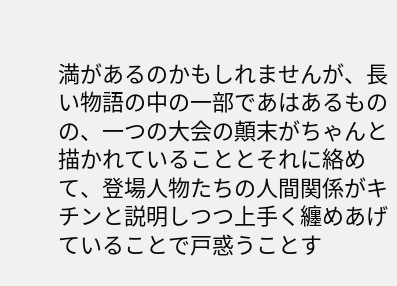満があるのかもしれませんが、長い物語の中の一部であはあるものの、一つの大会の顛末がちゃんと描かれていることとそれに絡めて、登場人物たちの人間関係がキチンと説明しつつ上手く纏めあげていることで戸惑うことす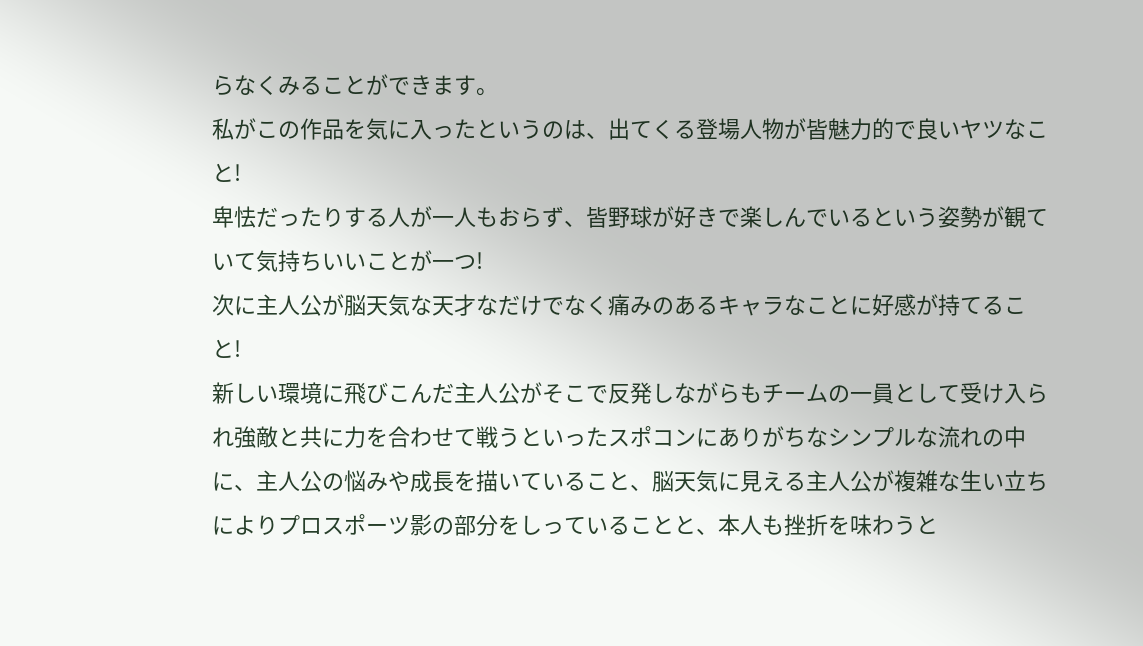らなくみることができます。
私がこの作品を気に入ったというのは、出てくる登場人物が皆魅力的で良いヤツなこと!
卑怯だったりする人が一人もおらず、皆野球が好きで楽しんでいるという姿勢が観ていて気持ちいいことが一つ!
次に主人公が脳天気な天才なだけでなく痛みのあるキャラなことに好感が持てること!
新しい環境に飛びこんだ主人公がそこで反発しながらもチームの一員として受け入られ強敵と共に力を合わせて戦うといったスポコンにありがちなシンプルな流れの中に、主人公の悩みや成長を描いていること、脳天気に見える主人公が複雑な生い立ちによりプロスポーツ影の部分をしっていることと、本人も挫折を味わうと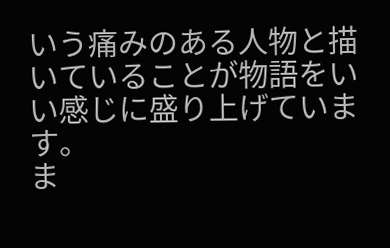いう痛みのある人物と描いていることが物語をいい感じに盛り上げています。
ま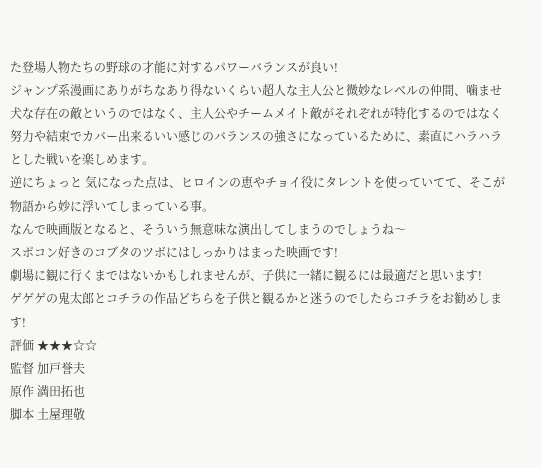た登場人物たちの野球の才能に対するパワーバランスが良い!
ジャンプ系漫画にありがちなあり得ないくらい超人な主人公と微妙なレベルの仲間、噛ませ犬な存在の敵というのではなく、主人公やチームメイト敵がそれぞれが特化するのではなく努力や結束でカバー出来るいい感じのバランスの強さになっているために、素直にハラハラとした戦いを楽しめます。
逆にちょっと 気になった点は、ヒロインの恵やチョイ役にタレントを使っていてて、そこが物語から妙に浮いてしまっている事。
なんで映画版となると、そういう無意味な演出してしまうのでしょうね〜
スポコン好きのコブタのツボにはしっかりはまった映画です!
劇場に観に行くまではないかもしれませんが、子供に一緒に観るには最適だと思います!
ゲゲゲの鬼太郎とコチラの作品どちらを子供と観るかと迷うのでしたらコチラをお勧めします!
評価 ★★★☆☆
監督 加戸誉夫
原作 満田拓也
脚本 土屋理敬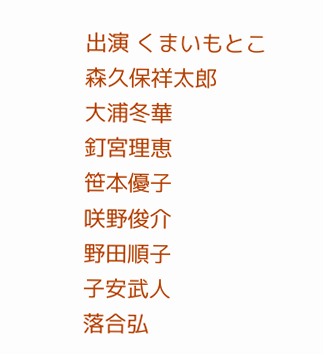出演 くまいもとこ
森久保祥太郎
大浦冬華
釘宮理恵
笹本優子
咲野俊介
野田順子
子安武人
落合弘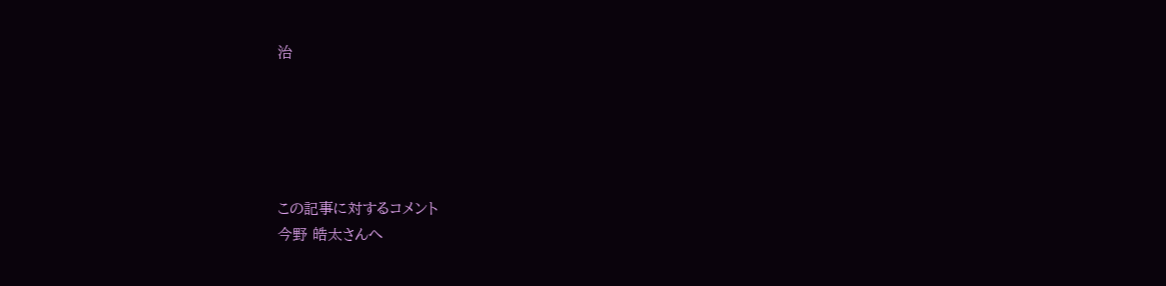治





この記事に対するコメント
今野 皓太さんへ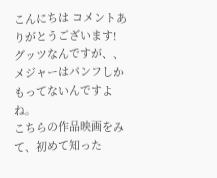こんにちは コメントありがとうございます!
グッツなんですが、、メジャーはパンフしかもってないんですよね。
こちらの作品映画をみて、初めて知った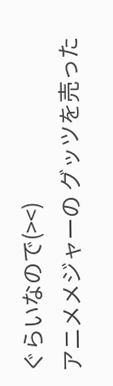ぐらいなので(><)
アニメメジャーの グッツを売った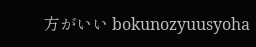方がいい bokunozyuusyoha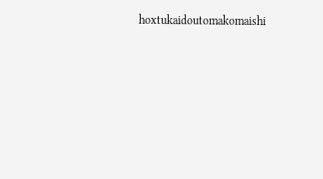hoxtukaidoutomakomaishi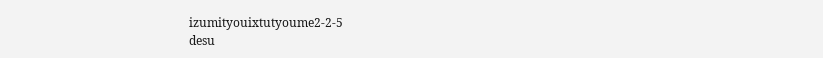izumityouixtutyoume2-2-5
desu